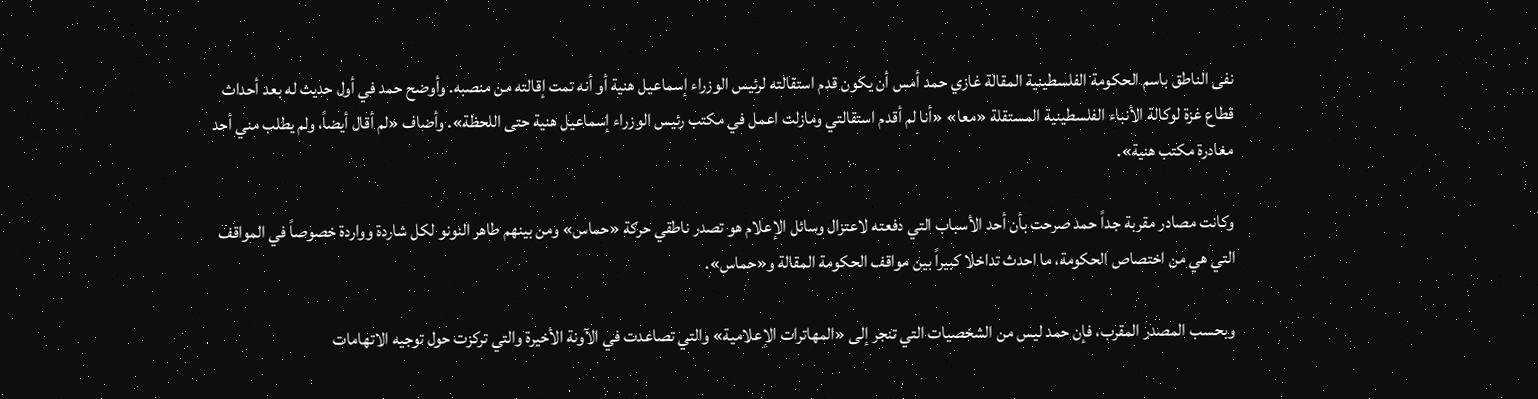نفى الناطق باسم الحكومة الفلسطينية المقالة غازي حمد أمس أن يكون قدم استقالته لرئيس الوزراء إسماعيل هنية أو أنه تمت إقالته من منصبه. وأوضح حمد في أول حديث له بعد أحداث قطاع غزة لوكالة الأنباء الفلسطينية المستقلة «معا» «أنا لم أقدم استقالتي ومازلت اعمل في مكتب رئيس الوزراء إسماعيل هنية حتى اللحظة». وأضاف «لم أقال أيضاً، ولم يطلب مني أحد مغادرة مكتب هنية».

وكانت مصادر مقربة جداً حمد صرحت بأن أحد الأسباب التي دفعته لاعتزال وسائل الإعلام هو تصدر ناطقي حركة «حماس» ومن بينهم طاهر النونو لكل شاردة وواردة خصوصاً في المواقف التي هي من اختصاص الحكومة، ما احدث تداخلا كبيراً بين مواقف الحكومة المقالة و«حماس».

وبحسب المصدر المقرب، فإن حمد ليس من الشخصيات التي تنجر إلى «المهاترات الإعلامية» والتي تصاعدت في الآونة الأخيرة والتي تركزت حول توجيه الاتهامات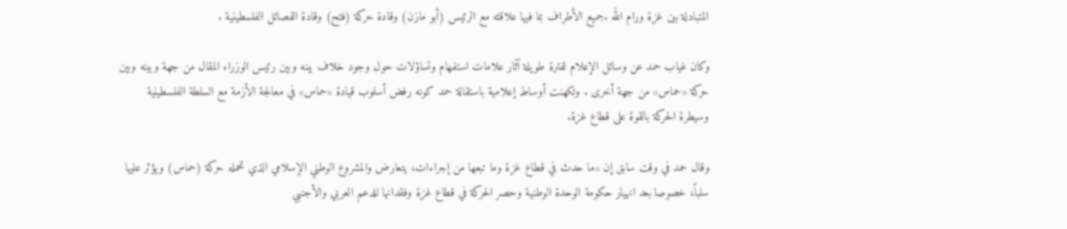المتبادلة بين غزة ورام الله .جميع الأطراف بما فيها علاقته مع الرئيس (أبو مازن) وقادة حركة (فتح) وقادة الفصائل الفلسطينية .

وكان غياب حمد عن وسائل الإعلام لفترة طويلة آثار علامات استفهام وتساؤلات حول وجود خلاف بينه وبين رئيس الوزراء المقال من جهة وبينه وبين حركة «حماس» من جهة أخرى . وتكهنت أوساط إعلامية باستقالة حمد كونه رفض أسلوب قيادة «حماس» في معالجة الأزمة مع السلطة الفلسطينية وسيطرة الحركة بالقوة على قطاع غزة.

وقال حمد في وقت سابق إن «ما حدث في قطاع غزة وما تبعها من إجراءات، يتعارض والمشروع الوطني الإسلامي الذي تحمله حركة (حماس) ويؤثر عليها سلباً، خصوصا بعد انهيار حكومة الوحدة الوطنية وحصر الحركة في قطاع غزة وفقدانها للدعم العربي والأجنبي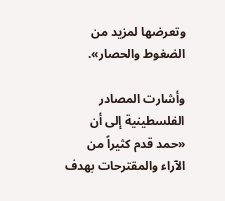وتعرضها لمزيد من الضغوط والحصار».

وأشارت المصادر الفلسطينية إلى أن «حمد قدم كثيراً من الآراء والمقترحات بهدف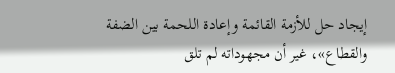إيجاد حل للأزمة القائمة وإعادة اللحمة بين الضفة والقطاع»، غير أن مجهوداته لم تلق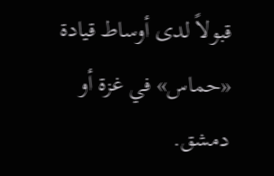قبولاً لدى أوساط قيادة «حماس» في غزة أو دمشق.